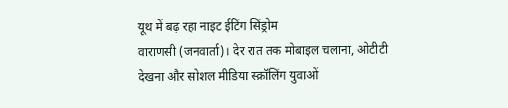यूथ में बढ़ रहा नाइट ईटिंग सिंड्रोम
वाराणसी (जनवार्ता)। देर रात तक मोबाइल चलाना, ओटीटी देखना और सोशल मीडिया स्क्रॉलिंग युवाओं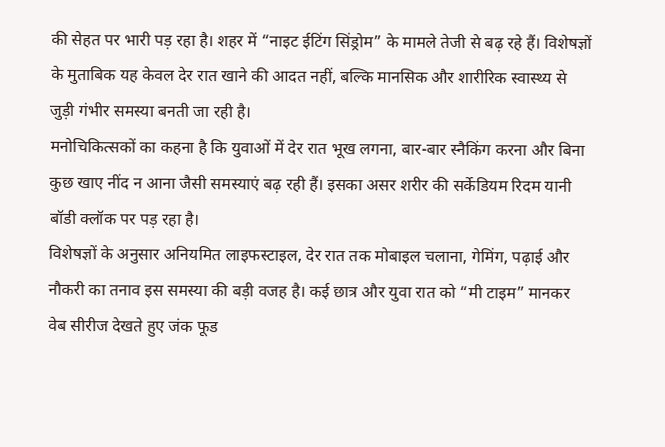की सेहत पर भारी पड़ रहा है। शहर में “नाइट ईटिंग सिंड्रोम” के मामले तेजी से बढ़ रहे हैं। विशेषज्ञों के मुताबिक यह केवल देर रात खाने की आदत नहीं, बल्कि मानसिक और शारीरिक स्वास्थ्य से जुड़ी गंभीर समस्या बनती जा रही है।
मनोचिकित्सकों का कहना है कि युवाओं में देर रात भूख लगना, बार-बार स्नैकिंग करना और बिना कुछ खाए नींद न आना जैसी समस्याएं बढ़ रही हैं। इसका असर शरीर की सर्केडियम रिदम यानी बॉडी क्लॉक पर पड़ रहा है।
विशेषज्ञों के अनुसार अनियमित लाइफस्टाइल, देर रात तक मोबाइल चलाना, गेमिंग, पढ़ाई और नौकरी का तनाव इस समस्या की बड़ी वजह है। कई छात्र और युवा रात को “मी टाइम” मानकर वेब सीरीज देखते हुए जंक फूड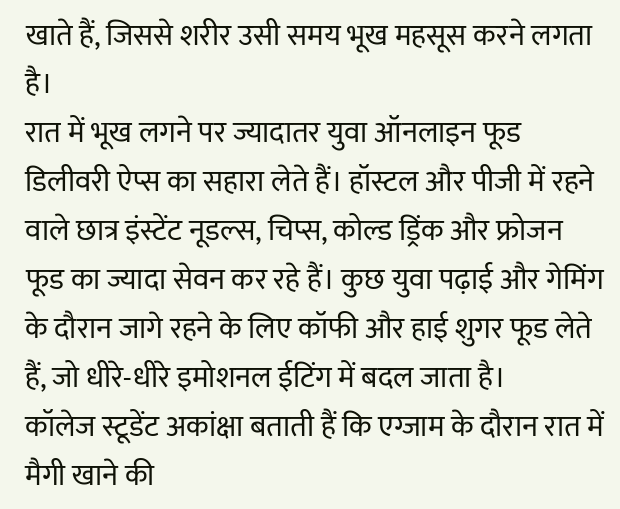खाते हैं, जिससे शरीर उसी समय भूख महसूस करने लगता है।
रात में भूख लगने पर ज्यादातर युवा ऑनलाइन फूड डिलीवरी ऐप्स का सहारा लेते हैं। हॉस्टल और पीजी में रहने वाले छात्र इंस्टेंट नूडल्स, चिप्स, कोल्ड ड्रिंक और फ्रोजन फूड का ज्यादा सेवन कर रहे हैं। कुछ युवा पढ़ाई और गेमिंग के दौरान जागे रहने के लिए कॉफी और हाई शुगर फूड लेते हैं, जो धीरे-धीरे इमोशनल ईटिंग में बदल जाता है।
कॉलेज स्टूडेंट अकांक्षा बताती हैं कि एग्जाम के दौरान रात में मैगी खाने की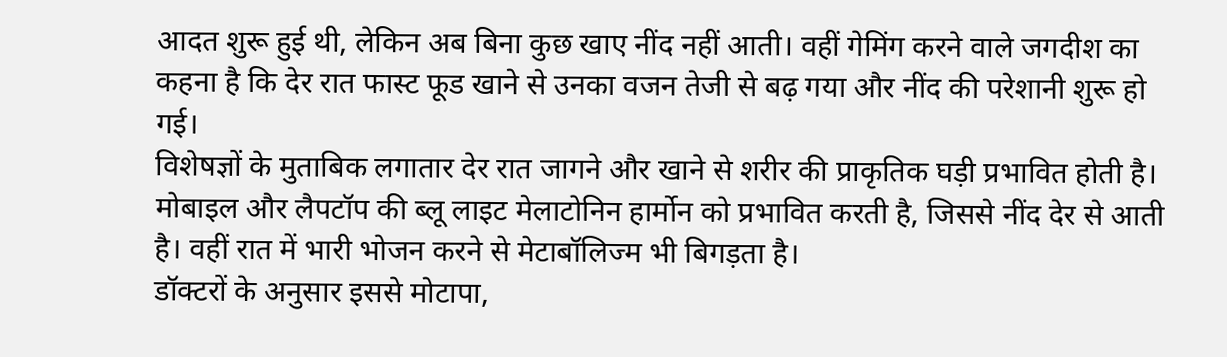आदत शुरू हुई थी, लेकिन अब बिना कुछ खाए नींद नहीं आती। वहीं गेमिंग करने वाले जगदीश का कहना है कि देर रात फास्ट फूड खाने से उनका वजन तेजी से बढ़ गया और नींद की परेशानी शुरू हो गई।
विशेषज्ञों के मुताबिक लगातार देर रात जागने और खाने से शरीर की प्राकृतिक घड़ी प्रभावित होती है। मोबाइल और लैपटॉप की ब्लू लाइट मेलाटोनिन हार्मोन को प्रभावित करती है, जिससे नींद देर से आती है। वहीं रात में भारी भोजन करने से मेटाबॉलिज्म भी बिगड़ता है।
डॉक्टरों के अनुसार इससे मोटापा,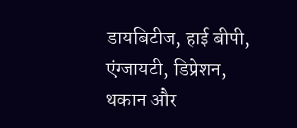डायबिटीज, हाई बीपी, एंग्जायटी, डिप्रेशन, थकान और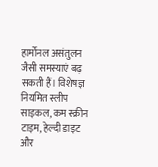हार्मोनल असंतुलन जैसी समस्याएं बढ़ सकती हैं। विशेषज्ञ नियमित स्लीप साइकल, कम स्क्रीन टाइम, हेल्दी डाइट और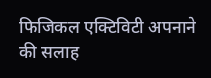फिजिकल एक्टिविटी अपनाने की सलाह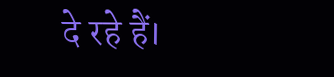दे रहे हैं।